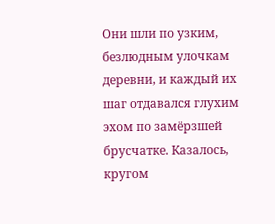Они шли по узким, безлюдным улочкам деревни, и каждый их шаг отдавался глухим эхом по замёрзшей брусчатке. Казалось, кругом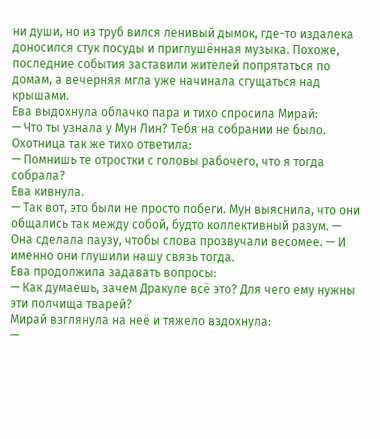ни души, но из труб вился ленивый дымок, где-то издалека доносился стук посуды и приглушённая музыка. Похоже, последние события заставили жителей попрятаться по домам, а вечерняя мгла уже начинала сгущаться над крышами.
Ева выдохнула облачко пара и тихо спросила Мирай:
— Что ты узнала у Мун Лин? Тебя на собрании не было.
Охотница так же тихо ответила:
— Помнишь те отростки с головы рабочего, что я тогда собрала?
Ева кивнула.
— Так вот, это были не просто побеги. Мун выяснила, что они общались так между собой, будто коллективный разум. — Она сделала паузу, чтобы слова прозвучали весомее. — И именно они глушили нашу связь тогда.
Ева продолжила задавать вопросы:
— Как думаешь, зачем Дракуле всё это? Для чего ему нужны эти полчища тварей?
Мирай взглянула на неё и тяжело вздохнула:
—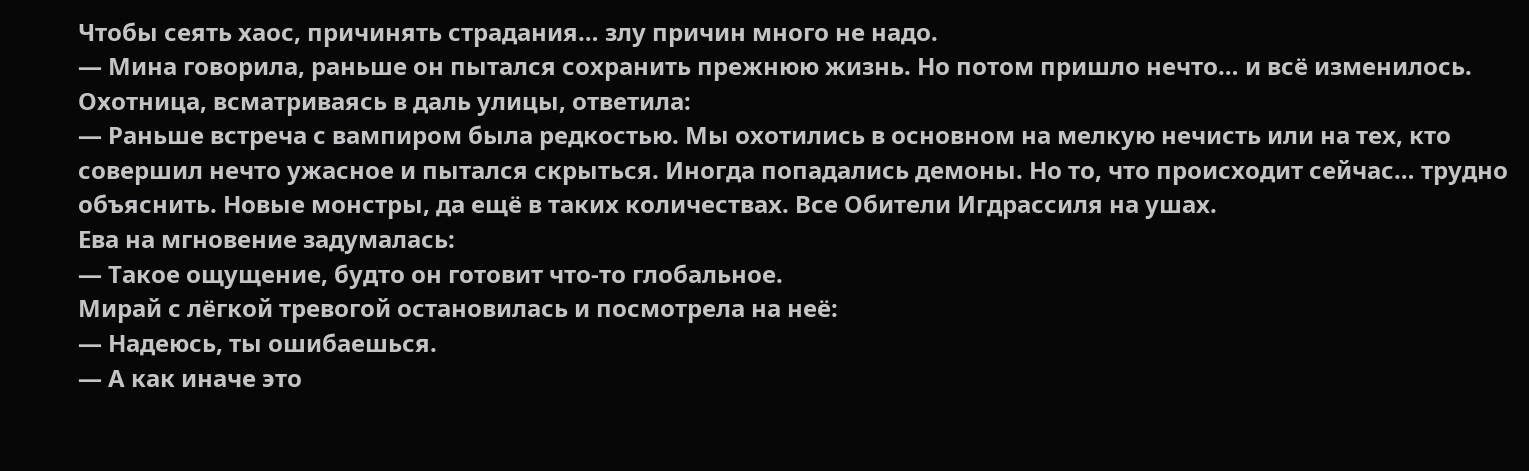Чтобы сеять хаос, причинять страдания… злу причин много не надо.
— Мина говорила, раньше он пытался сохранить прежнюю жизнь. Но потом пришло нечто… и всё изменилось.
Охотница, всматриваясь в даль улицы, ответила:
— Раньше встреча с вампиром была редкостью. Мы охотились в основном на мелкую нечисть или на тех, кто совершил нечто ужасное и пытался скрыться. Иногда попадались демоны. Но то, что происходит сейчас… трудно объяснить. Новые монстры, да ещё в таких количествах. Все Обители Игдрассиля на ушах.
Ева на мгновение задумалась:
— Такое ощущение, будто он готовит что-то глобальное.
Мирай с лёгкой тревогой остановилась и посмотрела на неё:
— Надеюсь, ты ошибаешься.
— А как иначе это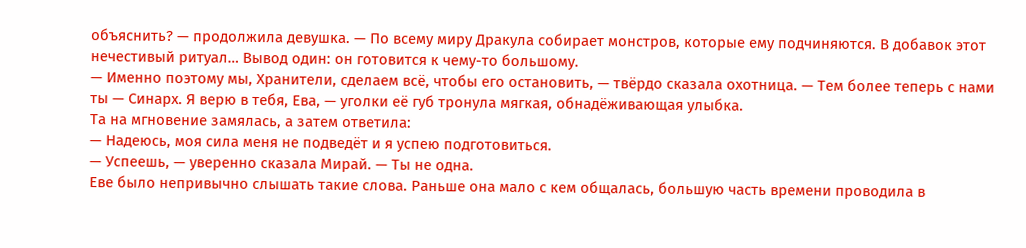объяснить? — продолжила девушка. — По всему миру Дракула собирает монстров, которые ему подчиняются. В добавок этот нечестивый ритуал… Вывод один: он готовится к чему-то большому.
— Именно поэтому мы, Хранители, сделаем всё, чтобы его остановить, — твёрдо сказала охотница. — Тем более теперь с нами ты — Синарх. Я верю в тебя, Ева, — уголки её губ тронула мягкая, обнадёживающая улыбка.
Та на мгновение замялась, а затем ответила:
— Надеюсь, моя сила меня не подведёт и я успею подготовиться.
— Успеешь, — уверенно сказала Мирай. — Ты не одна.
Еве было непривычно слышать такие слова. Раньше она мало с кем общалась, большую часть времени проводила в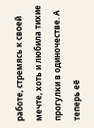работе, стремясь к своей мечте, хоть и любила тихие прогулки в одиночестве. А теперь её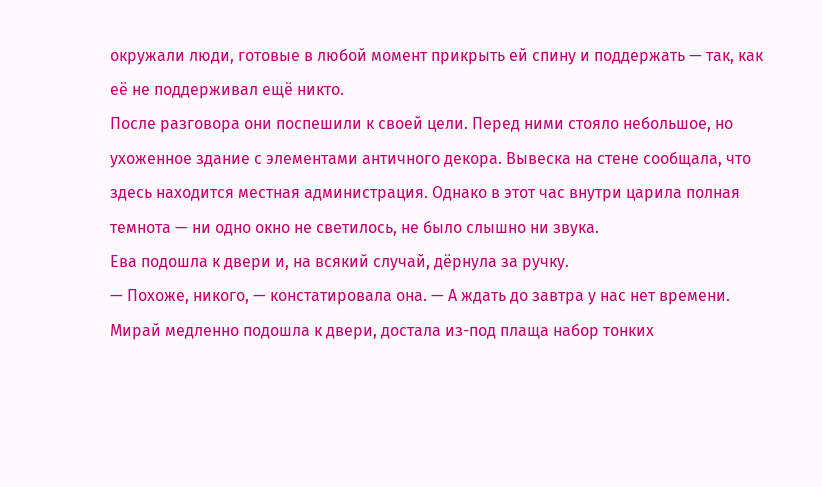окружали люди, готовые в любой момент прикрыть ей спину и поддержать — так, как её не поддерживал ещё никто.
После разговора они поспешили к своей цели. Перед ними стояло небольшое, но ухоженное здание с элементами античного декора. Вывеска на стене сообщала, что здесь находится местная администрация. Однако в этот час внутри царила полная темнота — ни одно окно не светилось, не было слышно ни звука.
Ева подошла к двери и, на всякий случай, дёрнула за ручку.
— Похоже, никого, — констатировала она. — А ждать до завтра у нас нет времени.
Мирай медленно подошла к двери, достала из-под плаща набор тонких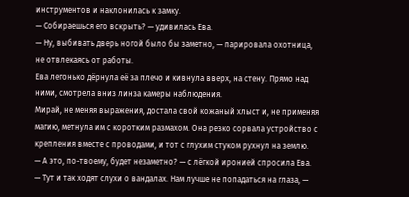инструментов и наклонилась к замку.
— Собираешься его вскрыть? — удивилась Ева.
— Ну, выбивать дверь ногой было бы заметно, — парировала охотница, не отвлекаясь от работы.
Ева легонько дёрнула её за плечо и кивнула вверх, на стену. Прямо над ними, смотрела вниз линза камеры наблюдения.
Мирай, не меняя выражения, достала свой кожаный хлыст и, не применяя магию, метнула им с коротким размахом. Она резко сорвала устройство с крепления вместе с проводами, и тот с глухим стуком рухнул на землю.
— А это, по-твоему, будет незаметно? — с лёгкой иронией спросила Ева.
— Тут и так ходят слухи о вандалах. Нам лучше не попадаться на глаза, —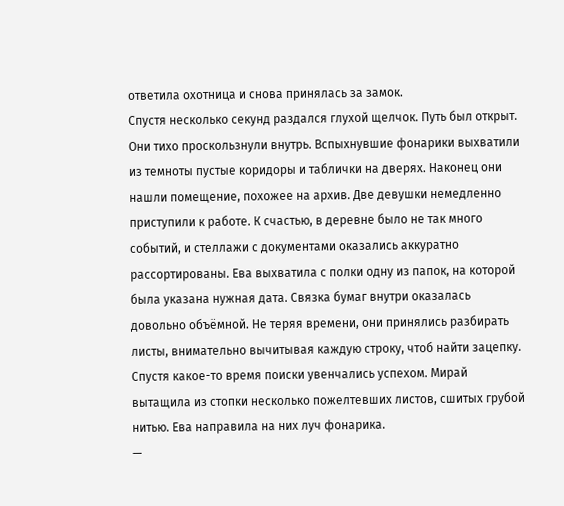ответила охотница и снова принялась за замок.
Спустя несколько секунд раздался глухой щелчок. Путь был открыт. Они тихо проскользнули внутрь. Вспыхнувшие фонарики выхватили из темноты пустые коридоры и таблички на дверях. Наконец они нашли помещение, похожее на архив. Две девушки немедленно приступили к работе. К счастью, в деревне было не так много событий, и стеллажи с документами оказались аккуратно рассортированы. Ева выхватила с полки одну из папок, на которой была указана нужная дата. Связка бумаг внутри оказалась довольно объёмной. Не теряя времени, они принялись разбирать листы, внимательно вычитывая каждую строку, чтоб найти зацепку.
Спустя какое-то время поиски увенчались успехом. Мирай вытащила из стопки несколько пожелтевших листов, сшитых грубой нитью. Ева направила на них луч фонарика.
—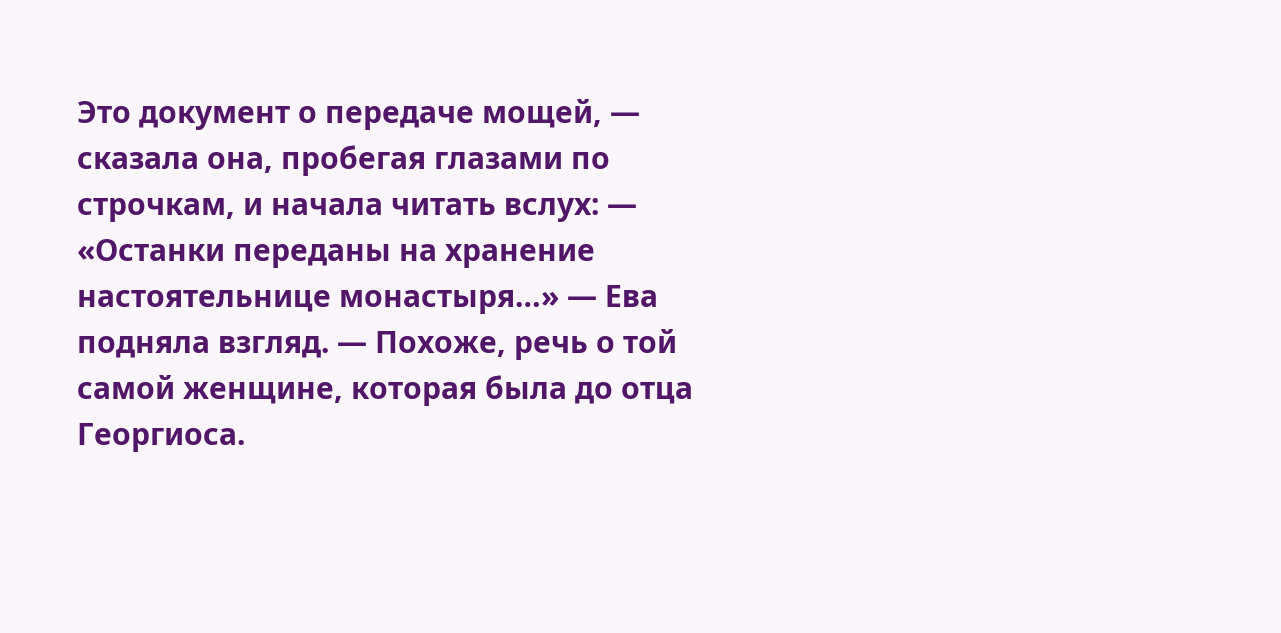Это документ о передаче мощей, — сказала она, пробегая глазами по строчкам, и начала читать вслух: — «Останки переданы на хранение настоятельнице монастыря…» — Ева подняла взгляд. — Похоже, речь о той самой женщине, которая была до отца Георгиоса.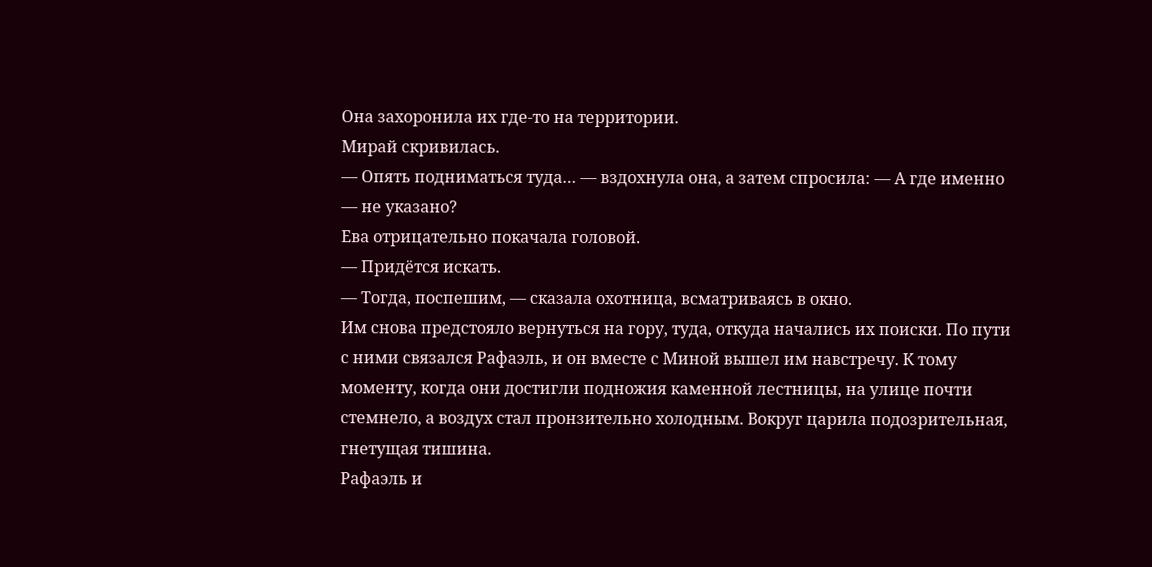Она захоронила их где-то на территории.
Мирай скривилась.
— Опять подниматься туда… — вздохнула она, а затем спросила: — А где именно — не указано?
Ева отрицательно покачала головой.
— Придётся искать.
— Тогда, поспешим, — сказала охотница, всматриваясь в окно.
Им снова предстояло вернуться на гору, туда, откуда начались их поиски. По пути с ними связался Рафаэль, и он вместе с Миной вышел им навстречу. К тому моменту, когда они достигли подножия каменной лестницы, на улице почти стемнело, а воздух стал пронзительно холодным. Вокруг царила подозрительная, гнетущая тишина.
Рафаэль и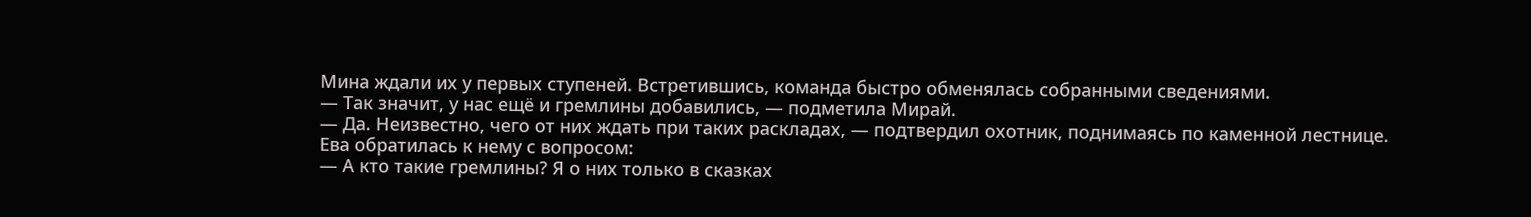Мина ждали их у первых ступеней. Встретившись, команда быстро обменялась собранными сведениями.
— Так значит, у нас ещё и гремлины добавились, — подметила Мирай.
— Да. Неизвестно, чего от них ждать при таких раскладах, — подтвердил охотник, поднимаясь по каменной лестнице.
Ева обратилась к нему с вопросом:
— А кто такие гремлины? Я о них только в сказках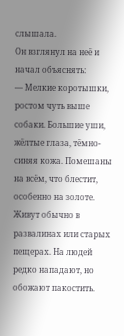слышала.
Он взглянул на неё и начал объяснять:
— Мелкие коротышки, ростом чуть выше собаки. Большие уши, жёлтые глаза, тёмно-синяя кожа. Помешаны на всём, что блестит, особенно на золоте. Живут обычно в развалинах или старых пещерах. На людей редко нападают, но обожают пакостить.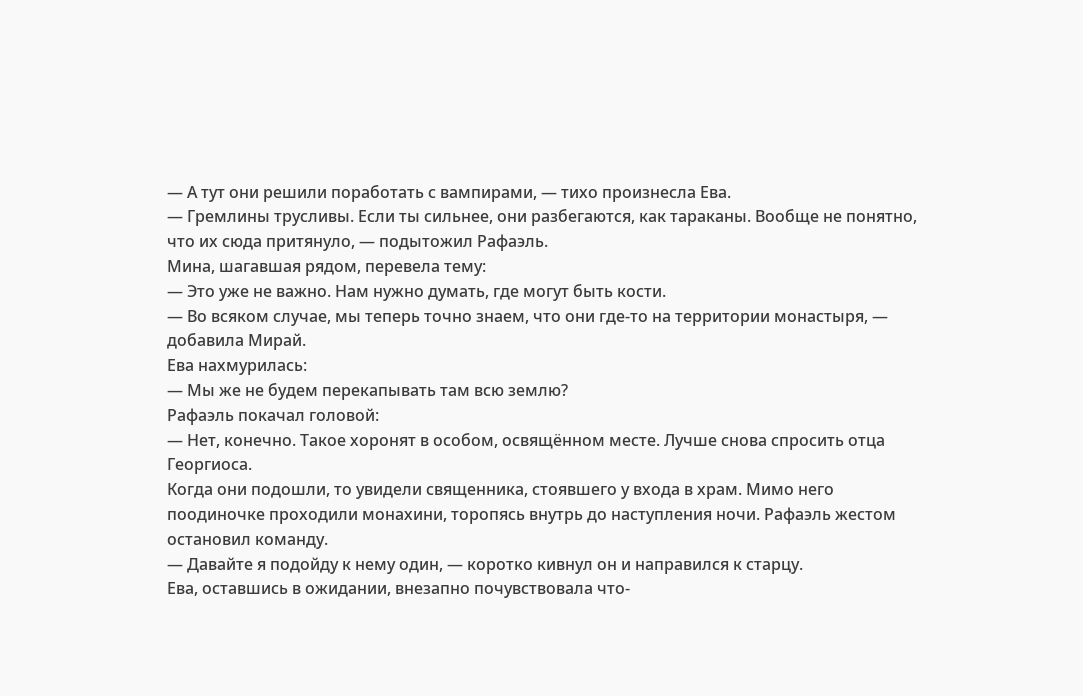— А тут они решили поработать с вампирами, — тихо произнесла Ева.
— Гремлины трусливы. Если ты сильнее, они разбегаются, как тараканы. Вообще не понятно, что их сюда притянуло, — подытожил Рафаэль.
Мина, шагавшая рядом, перевела тему:
— Это уже не важно. Нам нужно думать, где могут быть кости.
— Во всяком случае, мы теперь точно знаем, что они где-то на территории монастыря, — добавила Мирай.
Ева нахмурилась:
— Мы же не будем перекапывать там всю землю?
Рафаэль покачал головой:
— Нет, конечно. Такое хоронят в особом, освящённом месте. Лучше снова спросить отца Георгиоса.
Когда они подошли, то увидели священника, стоявшего у входа в храм. Мимо него поодиночке проходили монахини, торопясь внутрь до наступления ночи. Рафаэль жестом остановил команду.
— Давайте я подойду к нему один, — коротко кивнул он и направился к старцу.
Ева, оставшись в ожидании, внезапно почувствовала что-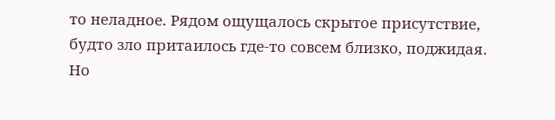то неладное. Рядом ощущалось скрытое присутствие, будто зло притаилось где-то совсем близко, поджидая. Но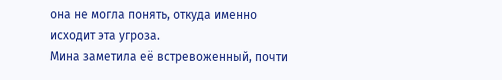она не могла понять, откуда именно исходит эта угроза.
Мина заметила её встревоженный, почти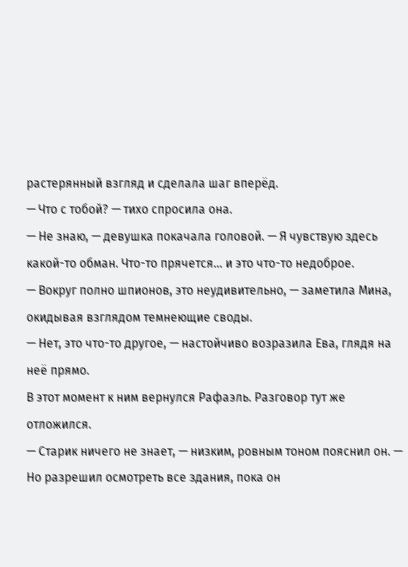растерянный взгляд и сделала шаг вперёд.
— Что с тобой? — тихо спросила она.
— Не знаю, — девушка покачала головой. — Я чувствую здесь какой-то обман. Что-то прячется… и это что-то недоброе.
— Вокруг полно шпионов, это неудивительно, — заметила Мина, окидывая взглядом темнеющие своды.
— Нет, это что-то другое, — настойчиво возразила Ева, глядя на неё прямо.
В этот момент к ним вернулся Рафаэль. Разговор тут же отложился.
— Старик ничего не знает, — низким, ровным тоном пояснил он. — Но разрешил осмотреть все здания, пока он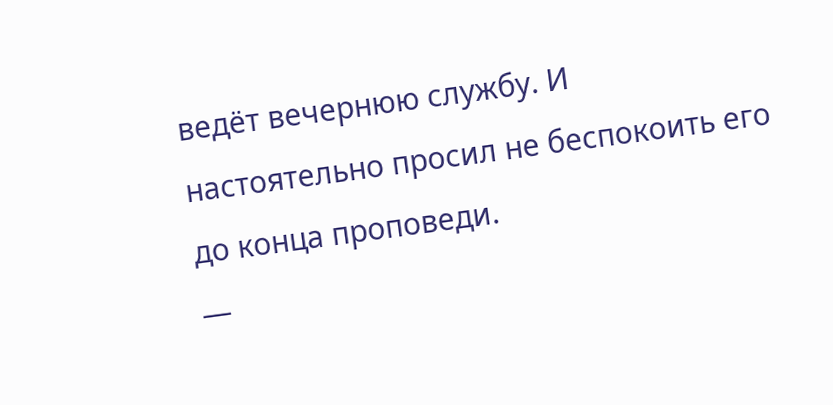ведёт вечернюю службу. И настоятельно просил не беспокоить его до конца проповеди.
—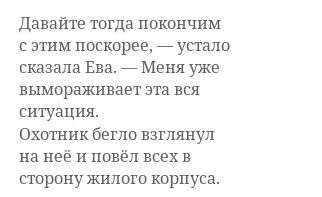Давайте тогда покончим с этим поскорее, — устало сказала Ева. — Меня уже вымораживает эта вся ситуация.
Охотник бегло взглянул на неё и повёл всех в сторону жилого корпуса.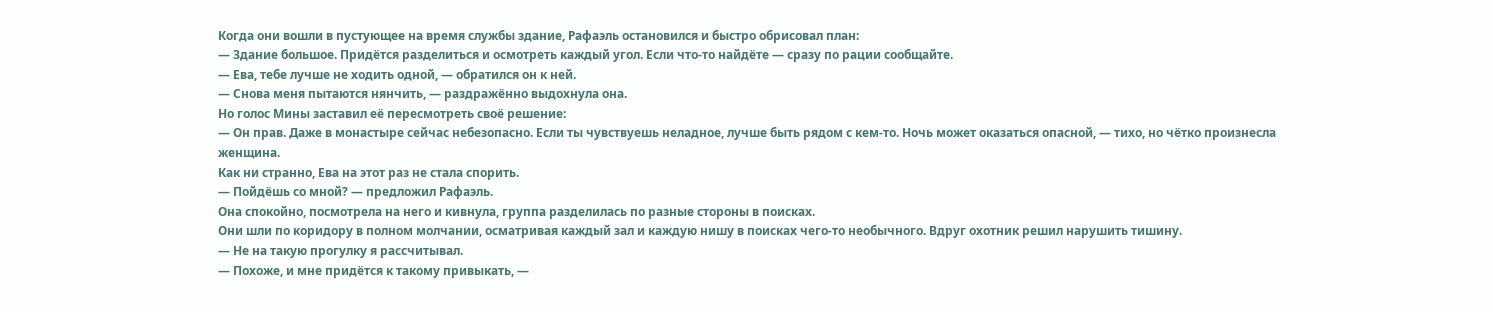Когда они вошли в пустующее на время службы здание, Рафаэль остановился и быстро обрисовал план:
— Здание большое. Придётся разделиться и осмотреть каждый угол. Если что-то найдёте — сразу по рации сообщайте.
— Ева, тебе лучше не ходить одной, — обратился он к ней.
— Снова меня пытаются нянчить, — раздражённо выдохнула она.
Но голос Мины заставил её пересмотреть своё решение:
— Он прав. Даже в монастыре сейчас небезопасно. Если ты чувствуешь неладное, лучше быть рядом с кем-то. Ночь может оказаться опасной, — тихо, но чётко произнесла женщина.
Как ни странно, Ева на этот раз не стала спорить.
— Пойдёшь со мной? — предложил Рафаэль.
Она спокойно, посмотрела на него и кивнула, группа разделилась по разные стороны в поисках.
Они шли по коридору в полном молчании, осматривая каждый зал и каждую нишу в поисках чего-то необычного. Вдруг охотник решил нарушить тишину.
— Не на такую прогулку я рассчитывал.
— Похоже, и мне придётся к такому привыкать, —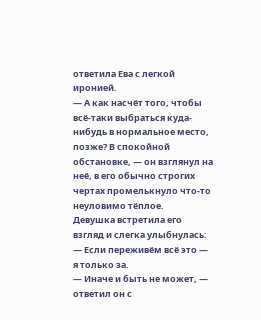ответила Ева с легкой иронией.
— А как насчёт того, чтобы всё-таки выбраться куда-нибудь в нормальное место, позже? В спокойной обстановке, — он взглянул на неё, в его обычно строгих чертах промелькнуло что-то неуловимо тёплое.
Девушка встретила его взгляд и слегка улыбнулась:
— Если переживём всё это — я только за.
— Иначе и быть не может, — ответил он с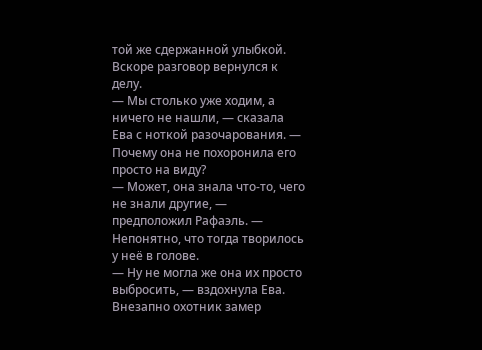той же сдержанной улыбкой.
Вскоре разговор вернулся к делу.
— Мы столько уже ходим, а ничего не нашли, — сказала Ева с ноткой разочарования. — Почему она не похоронила его просто на виду?
— Может, она знала что-то, чего не знали другие, — предположил Рафаэль. — Непонятно, что тогда творилось у неё в голове.
— Ну не могла же она их просто выбросить, — вздохнула Ева.
Внезапно охотник замер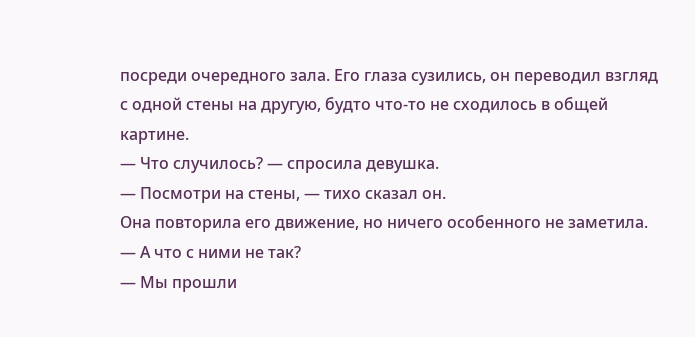посреди очередного зала. Его глаза сузились, он переводил взгляд с одной стены на другую, будто что-то не сходилось в общей картине.
— Что случилось? — спросила девушка.
— Посмотри на стены, — тихо сказал он.
Она повторила его движение, но ничего особенного не заметила.
— А что с ними не так?
— Мы прошли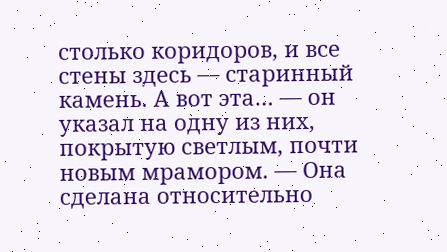столько коридоров, и все стены здесь — старинный камень. А вот эта… — он указал на одну из них, покрытую светлым, почти новым мрамором. — Она сделана относительно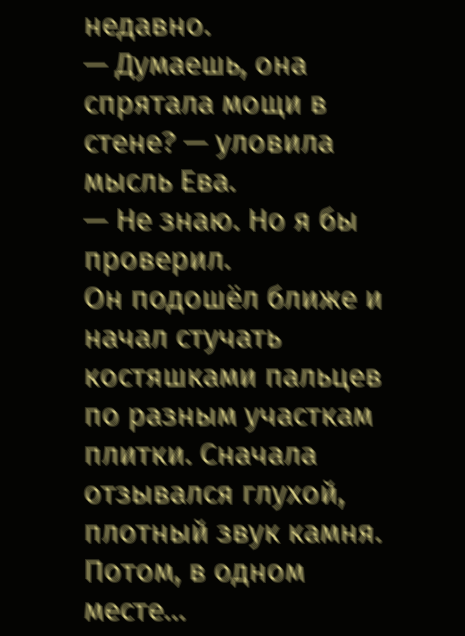недавно.
— Думаешь, она спрятала мощи в стене? — уловила мысль Ева.
— Не знаю. Но я бы проверил.
Он подошёл ближе и начал стучать костяшками пальцев по разным участкам плитки. Сначала отзывался глухой, плотный звук камня. Потом, в одном месте…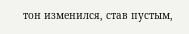тон изменился, став пустым,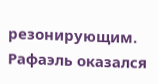резонирующим.
Рафаэль оказался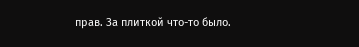прав. За плиткой что-то было.